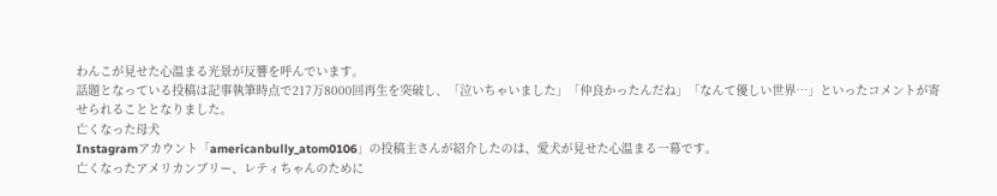わんこが見せた心温まる光景が反響を呼んでいます。
話題となっている投稿は記事執筆時点で217万8000回再生を突破し、「泣いちゃいました」「仲良かったんだね」「なんて優しい世界…」といったコメントが寄せられることとなりました。
亡くなった母犬
Instagramアカウント「americanbully_atom0106」の投稿主さんが紹介したのは、愛犬が見せた心温まる一幕です。
亡くなったアメリカンブリー、レティちゃんのために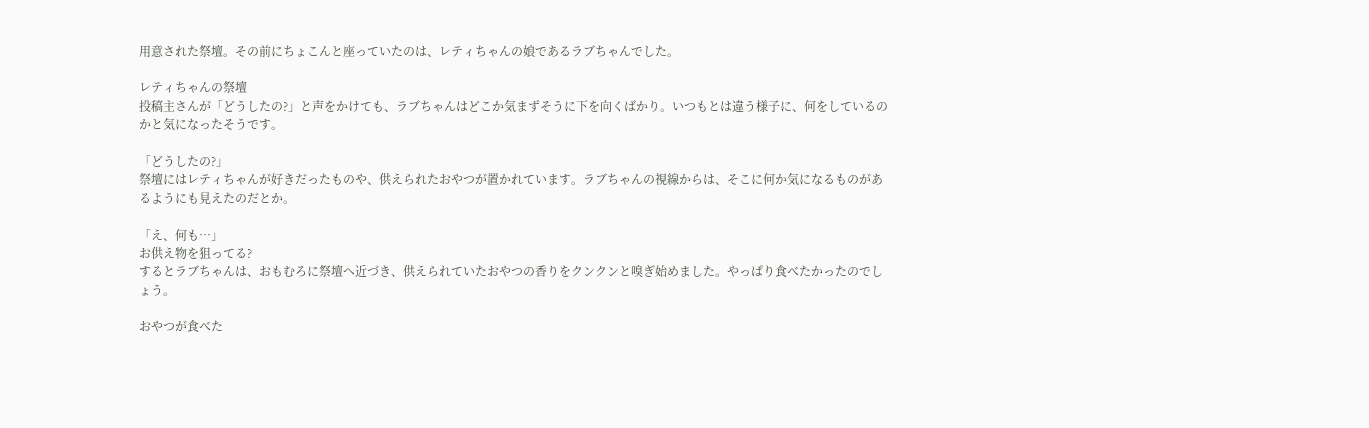用意された祭壇。その前にちょこんと座っていたのは、レティちゃんの娘であるラブちゃんでした。

レティちゃんの祭壇
投稿主さんが「どうしたの?」と声をかけても、ラブちゃんはどこか気まずそうに下を向くばかり。いつもとは違う様子に、何をしているのかと気になったそうです。

「どうしたの?」
祭壇にはレティちゃんが好きだったものや、供えられたおやつが置かれています。ラブちゃんの視線からは、そこに何か気になるものがあるようにも見えたのだとか。

「え、何も…」
お供え物を狙ってる?
するとラブちゃんは、おもむろに祭壇へ近づき、供えられていたおやつの香りをクンクンと嗅ぎ始めました。やっぱり食べたかったのでしょう。

おやつが食べた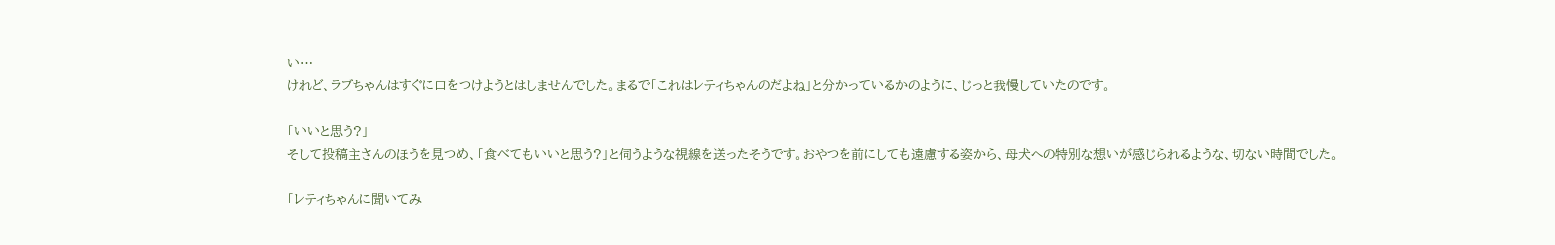い…
けれど、ラブちゃんはすぐに口をつけようとはしませんでした。まるで「これはレティちゃんのだよね」と分かっているかのように、じっと我慢していたのです。

「いいと思う?」
そして投稿主さんのほうを見つめ、「食べてもいいと思う?」と伺うような視線を送ったそうです。おやつを前にしても遠慮する姿から、母犬への特別な想いが感じられるような、切ない時間でした。

「レティちゃんに聞いてみ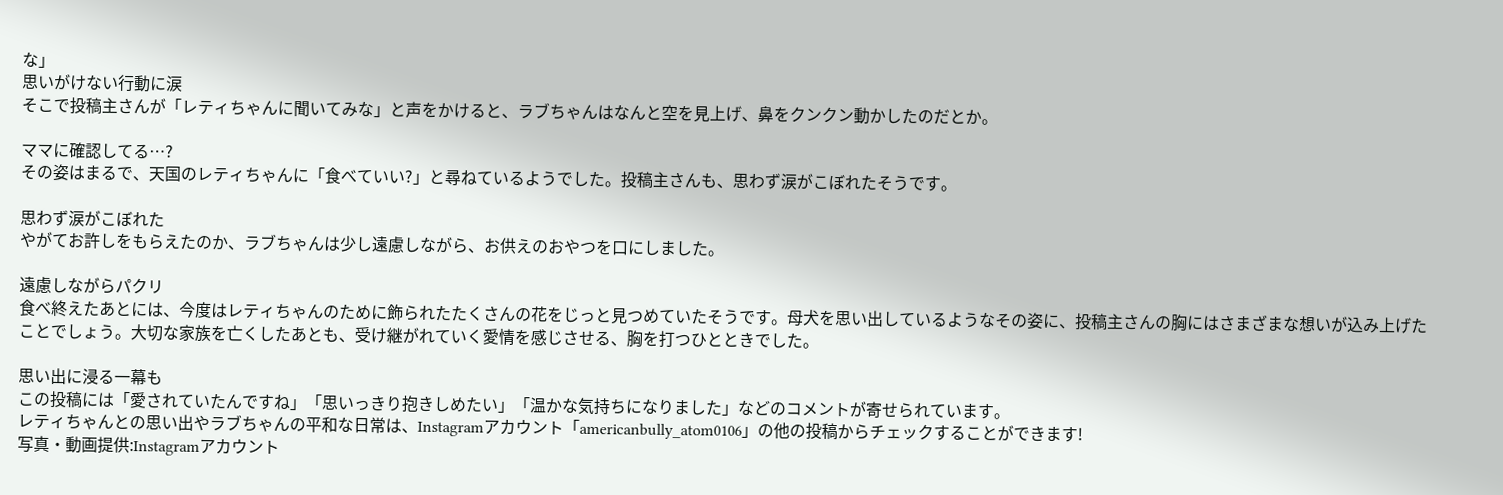な」
思いがけない行動に涙
そこで投稿主さんが「レティちゃんに聞いてみな」と声をかけると、ラブちゃんはなんと空を見上げ、鼻をクンクン動かしたのだとか。

ママに確認してる…?
その姿はまるで、天国のレティちゃんに「食べていい?」と尋ねているようでした。投稿主さんも、思わず涙がこぼれたそうです。

思わず涙がこぼれた
やがてお許しをもらえたのか、ラブちゃんは少し遠慮しながら、お供えのおやつを口にしました。

遠慮しながらパクリ
食べ終えたあとには、今度はレティちゃんのために飾られたたくさんの花をじっと見つめていたそうです。母犬を思い出しているようなその姿に、投稿主さんの胸にはさまざまな想いが込み上げたことでしょう。大切な家族を亡くしたあとも、受け継がれていく愛情を感じさせる、胸を打つひとときでした。

思い出に浸る一幕も
この投稿には「愛されていたんですね」「思いっきり抱きしめたい」「温かな気持ちになりました」などのコメントが寄せられています。
レティちゃんとの思い出やラブちゃんの平和な日常は、Instagramアカウント「americanbully_atom0106」の他の投稿からチェックすることができます!
写真・動画提供:Instagramアカウント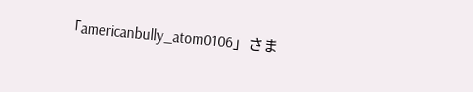「americanbully_atom0106」さま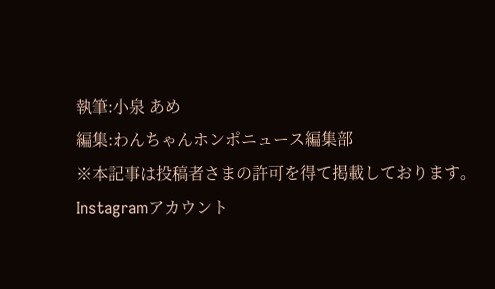執筆:小泉 あめ
編集:わんちゃんホンポニュース編集部
※本記事は投稿者さまの許可を得て掲載しております。
Instagramアカウント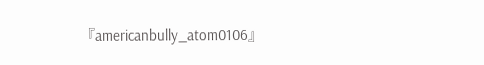『americanbully_atom0106』